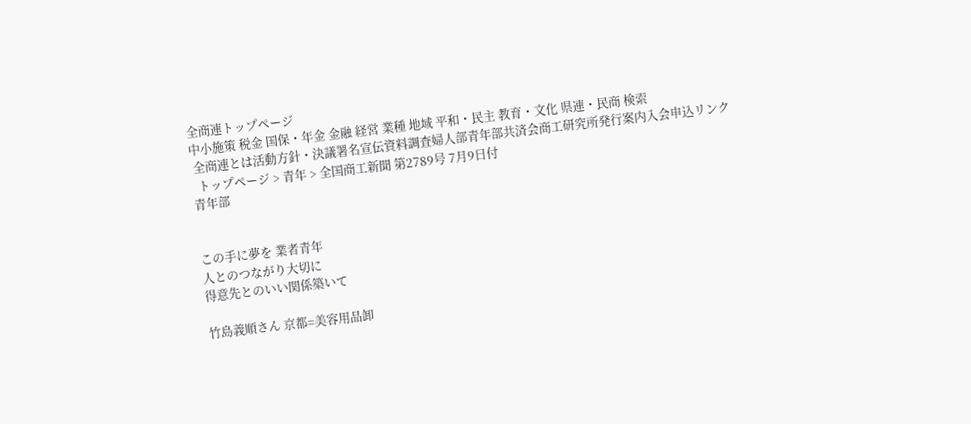全商連トップページ
中小施策 税金 国保・年金 金融 経営 業種 地域 平和・民主 教育・文化 県連・民商 検索
 全商連とは活動方針・決議署名宣伝資料調査婦人部青年部共済会商工研究所発行案内入会申込リンク
  トップページ > 青年 > 全国商工新聞 第2789号 7月9日付
青年部


この手に夢を 業者青年
人とのつながり大切に
得意先とのいい関係築いて

竹島義順さん 京都=美容用品卸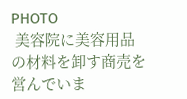PHOTO
 美容院に美容用品の材料を卸す商売を営んでいま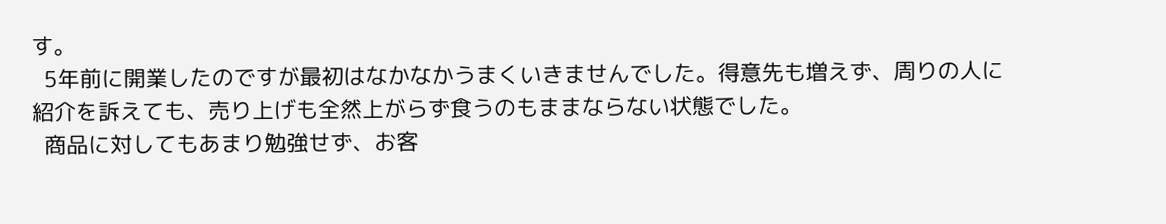す。
  5年前に開業したのですが最初はなかなかうまくいきませんでした。得意先も増えず、周りの人に紹介を訴えても、売り上げも全然上がらず食うのもままならない状態でした。
  商品に対してもあまり勉強せず、お客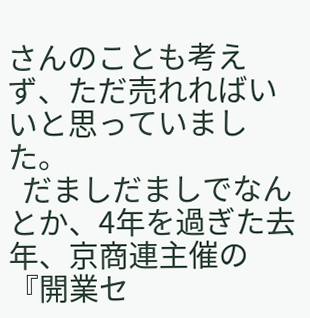さんのことも考えず、ただ売れればいいと思っていました。
  だましだましでなんとか、4年を過ぎた去年、京商連主催の『開業セ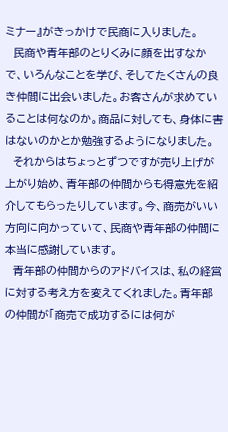ミナー』がきっかけで民商に入りました。
  民商や青年部のとりくみに顔を出すなかで、いろんなことを学び、そしてたくさんの良き仲間に出会いました。お客さんが求めていることは何なのか。商品に対しても、身体に害はないのかとか勉強するようになりました。
  それからはちょっとずつですが売り上げが上がり始め、青年部の仲間からも得意先を紹介してもらったりしています。今、商売がいい方向に向かっていて、民商や青年部の仲間に本当に感謝しています。
  青年部の仲間からのアドバイスは、私の経営に対する考え方を変えてくれました。青年部の仲間が「商売で成功するには何が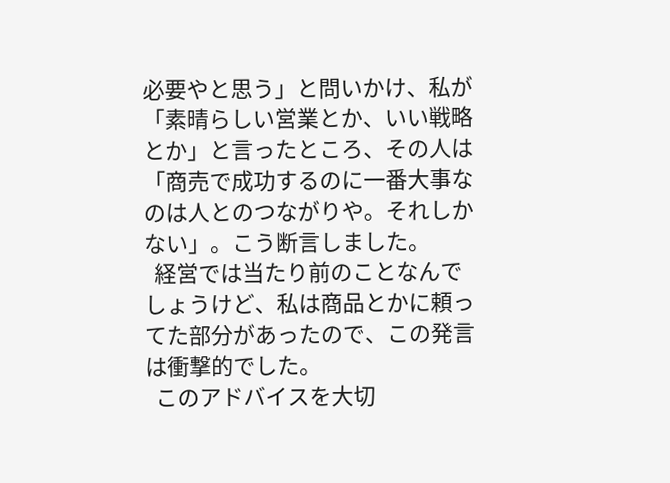必要やと思う」と問いかけ、私が「素晴らしい営業とか、いい戦略とか」と言ったところ、その人は「商売で成功するのに一番大事なのは人とのつながりや。それしかない」。こう断言しました。
  経営では当たり前のことなんでしょうけど、私は商品とかに頼ってた部分があったので、この発言は衝撃的でした。
  このアドバイスを大切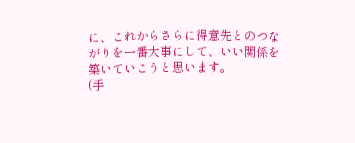に、これからさらに得意先とのつながりを一番大事にして、いい関係を築いていこうと思います。
(手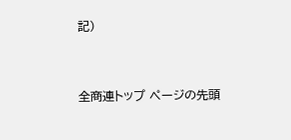記)



全商連トップ ページの先頭